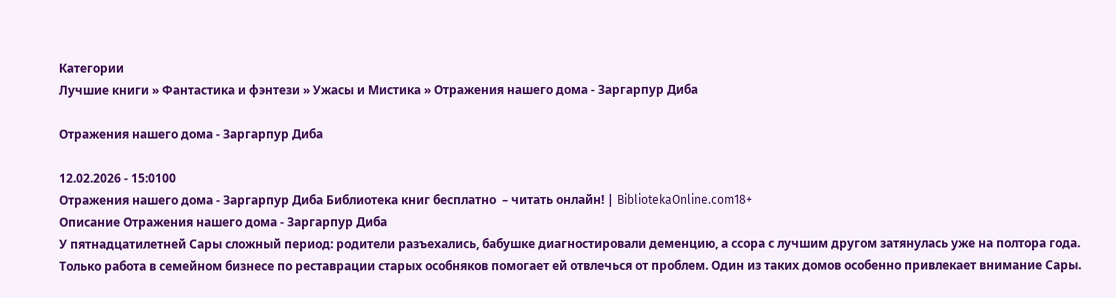Категории
Лучшие книги » Фантастика и фэнтези » Ужасы и Мистика » Отражения нашего дома - Заргарпур Диба

Отражения нашего дома - Заргарпур Диба

12.02.2026 - 15:0100
Отражения нашего дома - Заргарпур Диба Библиотека книг бесплатно  – читать онлайн! | BibliotekaOnline.com18+
Описание Отражения нашего дома - Заргарпур Диба
У пятнадцатилетней Сары сложный период: родители разъехались, бабушке диагностировали деменцию, а ссора с лучшим другом затянулась уже на полтора года. Только работа в семейном бизнесе по реставрации старых особняков помогает ей отвлечься от проблем. Один из таких домов особенно привлекает внимание Сары.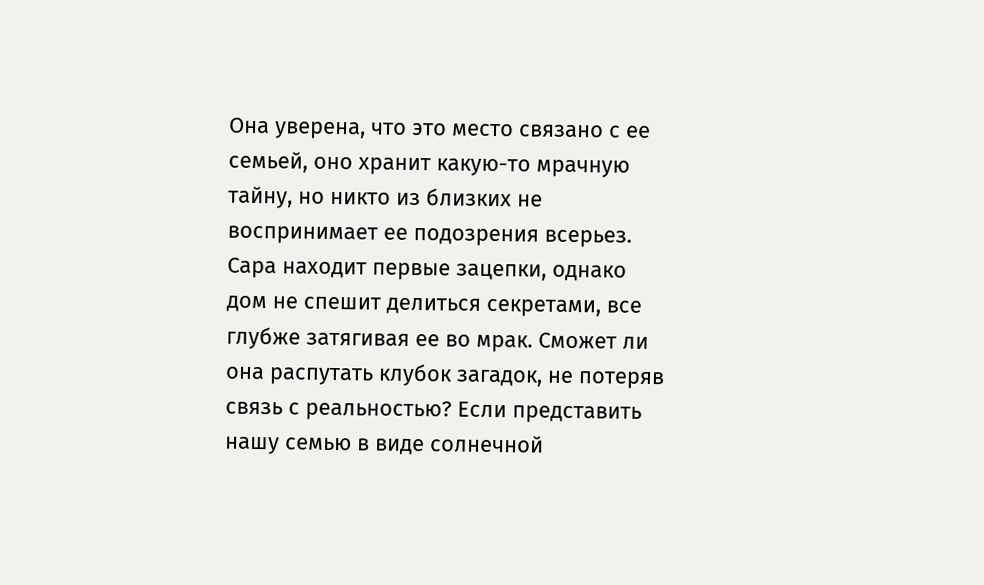Она уверена, что это место связано с ее семьей, оно хранит какую-то мрачную тайну, но никто из близких не воспринимает ее подозрения всерьез. Сара находит первые зацепки, однако дом не спешит делиться секретами, все глубже затягивая ее во мрак. Сможет ли она распутать клубок загадок, не потеряв связь с реальностью? Если представить нашу семью в виде солнечной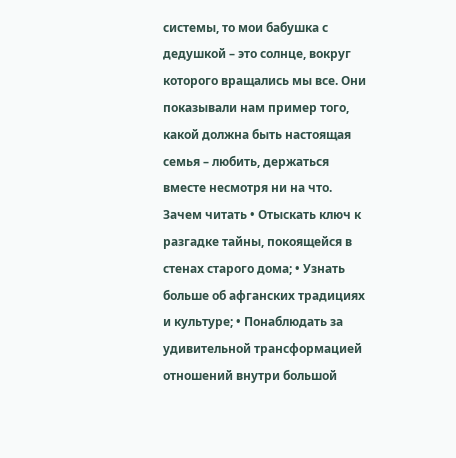системы, то мои бабушка с дедушкой – это солнце, вокруг которого вращались мы все. Они показывали нам пример того, какой должна быть настоящая семья – любить, держаться вместе несмотря ни на что.   Зачем читать • Отыскать ключ к разгадке тайны, покоящейся в стенах старого дома; • Узнать больше об афганских традициях и культуре; • Понаблюдать за удивительной трансформацией отношений внутри большой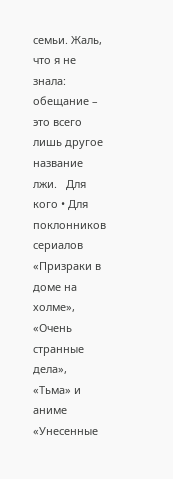семьи. Жаль, что я не знала: обещание – это всего лишь другое название лжи.   Для кого • Для поклонников сериалов «Призраки в доме на холме», «Очень странные дела», «Тьма» и аниме «Унесенные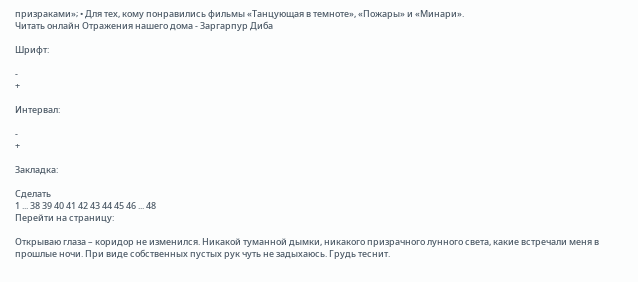призраками»; • Для тех, кому понравились фильмы «Танцующая в темноте», «Пожары» и «Минари».
Читать онлайн Отражения нашего дома - Заргарпур Диба

Шрифт:

-
+

Интервал:

-
+

Закладка:

Сделать
1 ... 38 39 40 41 42 43 44 45 46 ... 48
Перейти на страницу:

Открываю глаза – коридор не изменился. Никакой туманной дымки, никакого призрачного лунного света, какие встречали меня в прошлые ночи. При виде собственных пустых рук чуть не задыхаюсь. Грудь теснит.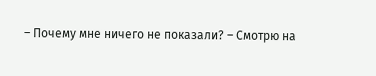– Почему мне ничего не показали? – Смотрю на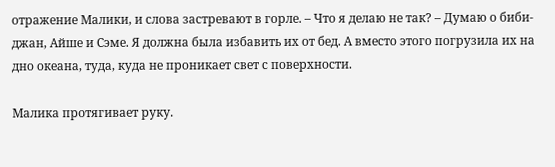отражение Малики, и слова застревают в горле. – Что я делаю не так? – Думаю о биби-джан, Айше и Сэме. Я должна была избавить их от бед. А вместо этого погрузила их на дно океана, туда, куда не проникает свет с поверхности.

Малика протягивает руку.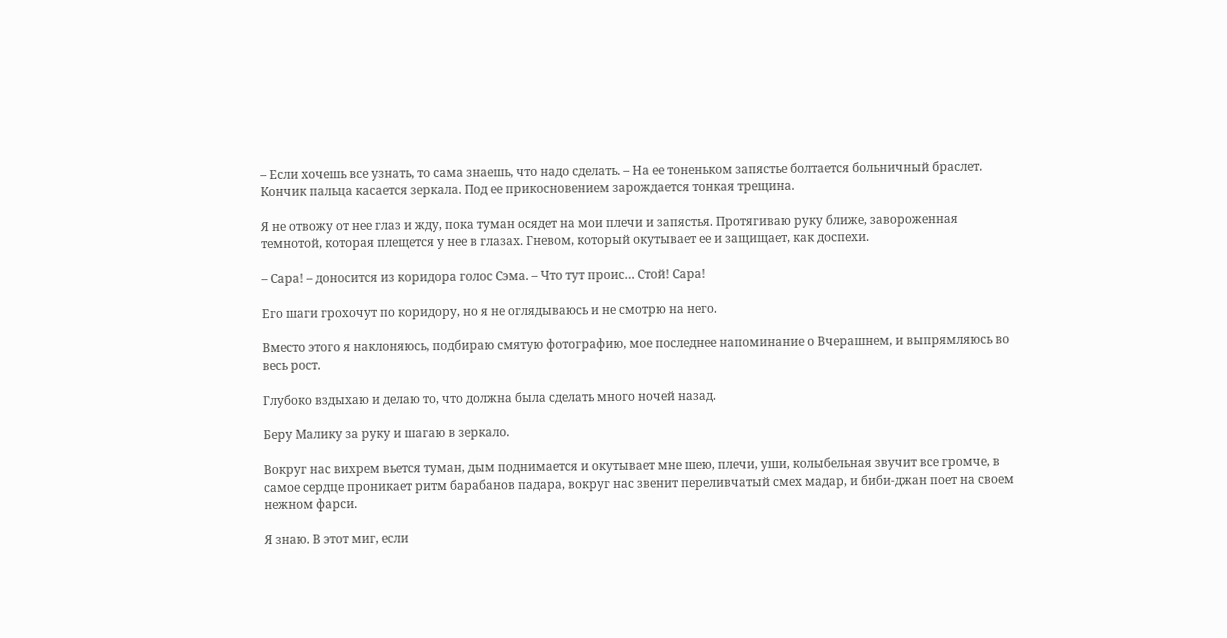– Если хочешь все узнать, то сама знаешь, что надо сделать. – На ее тоненьком запястье болтается больничный браслет. Кончик пальца касается зеркала. Под ее прикосновением зарождается тонкая трещина.

Я не отвожу от нее глаз и жду, пока туман осядет на мои плечи и запястья. Протягиваю руку ближе, завороженная темнотой, которая плещется у нее в глазах. Гневом, который окутывает ее и защищает, как доспехи.

– Сара! – доносится из коридора голос Сэма. – Что тут проис… Стой! Сара!

Его шаги грохочут по коридору, но я не оглядываюсь и не смотрю на него.

Вместо этого я наклоняюсь, подбираю смятую фотографию, мое последнее напоминание о Вчерашнем, и выпрямляюсь во весь рост.

Глубоко вздыхаю и делаю то, что должна была сделать много ночей назад.

Беру Малику за руку и шагаю в зеркало.

Вокруг нас вихрем вьется туман, дым поднимается и окутывает мне шею, плечи, уши, колыбельная звучит все громче, в самое сердце проникает ритм барабанов падара, вокруг нас звенит переливчатый смех мадар, и биби-джан поет на своем нежном фарси.

Я знаю. В этот миг, если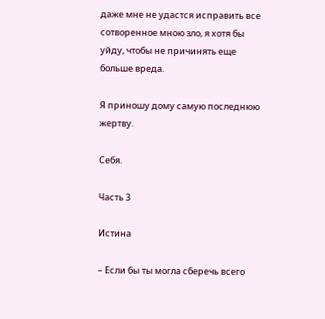даже мне не удастся исправить все сотворенное мною зло, я хотя бы уйду, чтобы не причинять еще больше вреда.

Я приношу дому самую последнюю жертву.

Себя.

Часть 3

Истина

– Если бы ты могла сберечь всего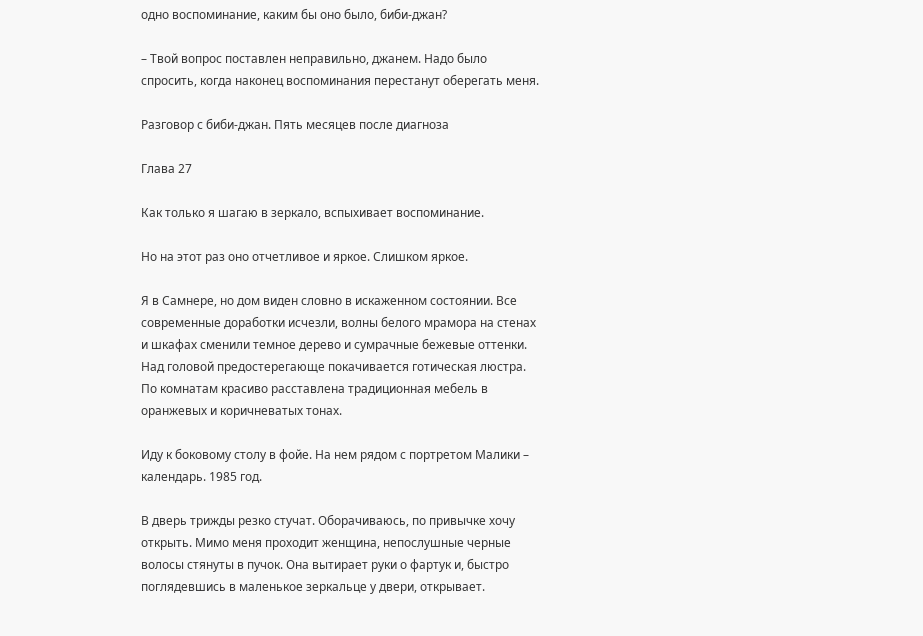одно воспоминание, каким бы оно было, биби-джан?

– Твой вопрос поставлен неправильно, джанем. Надо было спросить, когда наконец воспоминания перестанут оберегать меня.

Разговор с биби-джан. Пять месяцев после диагноза

Глава 27

Как только я шагаю в зеркало, вспыхивает воспоминание.

Но на этот раз оно отчетливое и яркое. Слишком яркое.

Я в Самнере, но дом виден словно в искаженном состоянии. Все современные доработки исчезли, волны белого мрамора на стенах и шкафах сменили темное дерево и сумрачные бежевые оттенки. Над головой предостерегающе покачивается готическая люстра. По комнатам красиво расставлена традиционная мебель в оранжевых и коричневатых тонах.

Иду к боковому столу в фойе. На нем рядом с портретом Малики – календарь. 1985 год.

В дверь трижды резко стучат. Оборачиваюсь, по привычке хочу открыть. Мимо меня проходит женщина, непослушные черные волосы стянуты в пучок. Она вытирает руки о фартук и, быстро поглядевшись в маленькое зеркальце у двери, открывает.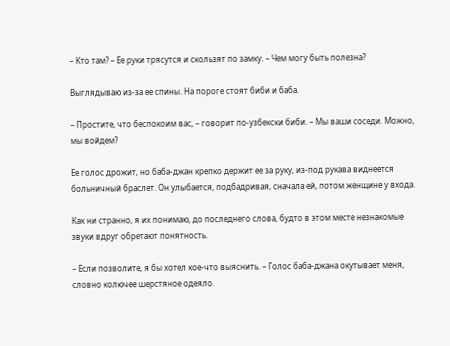– Кто там? – Ее руки трясутся и скользят по замку. – Чем могу быть полезна?

Выглядываю из-за ее спины. На пороге стоят биби и баба.

– Простите, что беспокоим вас, – говорит по-узбекски биби. – Мы ваши соседи. Можно, мы войдем?

Ее голос дрожит, но баба-джан крепко держит ее за руку, из-под рукава виднеется больничный браслет. Он улыбается, подбадривая, сначала ей, потом женщине у входа.

Как ни странно, я их понимаю, до последнего слова, будто в этом месте незнакомые звуки вдруг обретают понятность.

– Если позволите, я бы хотел кое-что выяснить. – Голос баба-джана окутывает меня, словно колючее шерстяное одеяло.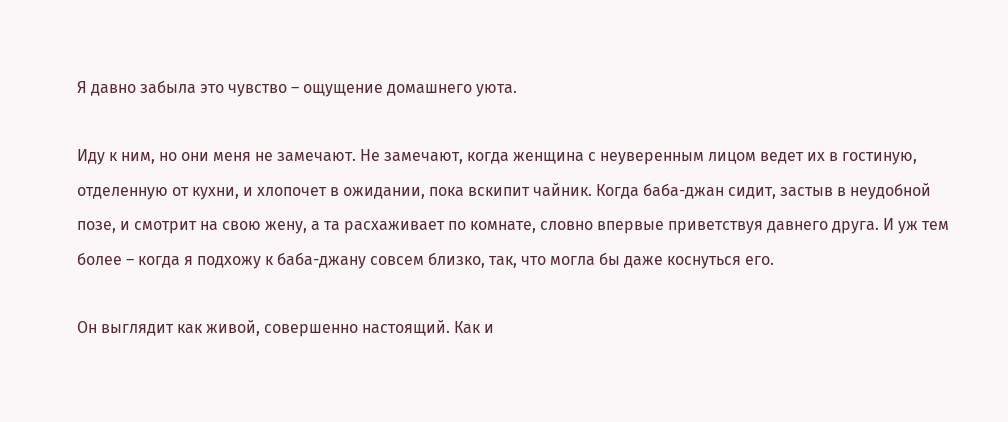Я давно забыла это чувство – ощущение домашнего уюта.

Иду к ним, но они меня не замечают. Не замечают, когда женщина с неуверенным лицом ведет их в гостиную, отделенную от кухни, и хлопочет в ожидании, пока вскипит чайник. Когда баба-джан сидит, застыв в неудобной позе, и смотрит на свою жену, а та расхаживает по комнате, словно впервые приветствуя давнего друга. И уж тем более – когда я подхожу к баба-джану совсем близко, так, что могла бы даже коснуться его.

Он выглядит как живой, совершенно настоящий. Как и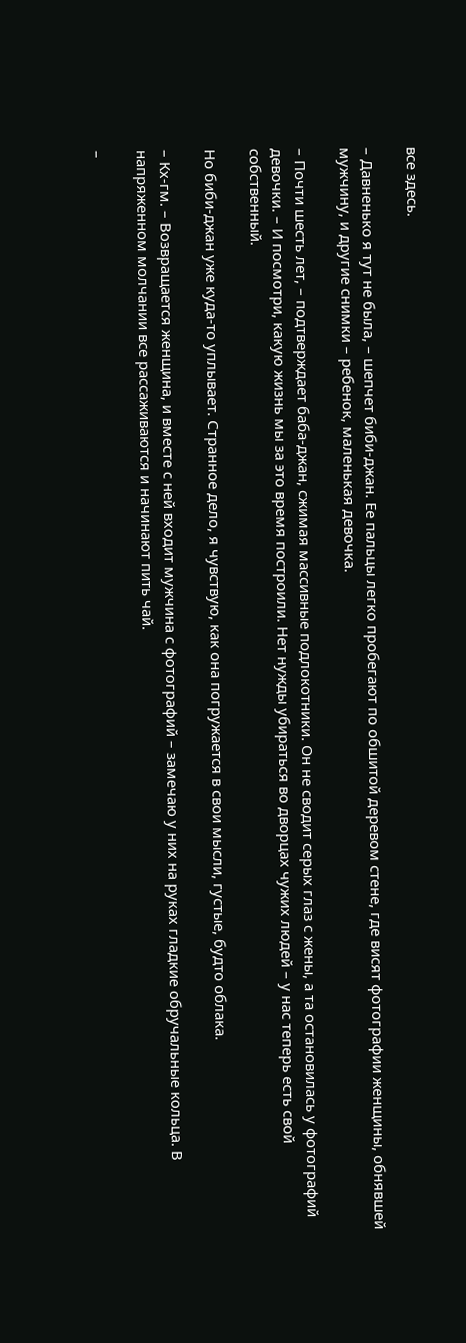все здесь.

– Давненько я тут не была, – шепчет биби-джан. Ее пальцы легко пробегают по обшитой деревом стене, где висят фотографии женщины, обнявшей мужчину, и другие снимки – ребенок, маленькая девочка.

– Почти шесть лет, – подтверждает баба-джан, сжимая массивные подлокотники. Он не сводит серых глаз с жены, а та остановилась у фотографий девочки. – И посмотри, какую жизнь мы за это время построили. Нет нужды убираться во дворцах чужих людей – у нас теперь есть свой собственный.

Но биби-джан уже куда-то уплывает. Странное дело, я чувствую, как она погружается в свои мысли, густые, будто облака.

– Кх-гм. – Возвращается женщина, и вместе с ней входит мужчина с фотографий – замечаю у них на руках гладкие обручальные кольца. В напряженном молчании все рассаживаются и начинают пить чай.

–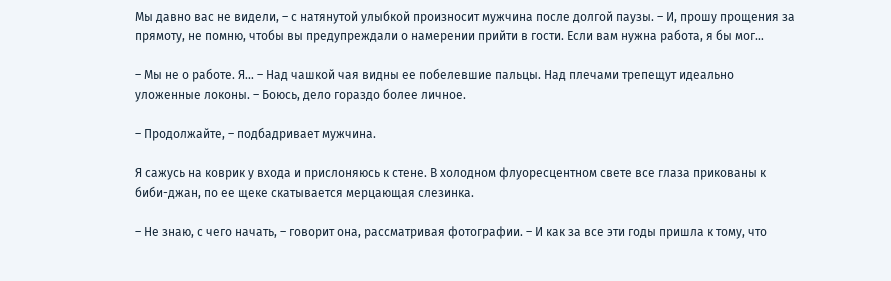Мы давно вас не видели, – с натянутой улыбкой произносит мужчина после долгой паузы. – И, прошу прощения за прямоту, не помню, чтобы вы предупреждали о намерении прийти в гости. Если вам нужна работа, я бы мог…

– Мы не о работе. Я… – Над чашкой чая видны ее побелевшие пальцы. Над плечами трепещут идеально уложенные локоны. – Боюсь, дело гораздо более личное.

– Продолжайте, – подбадривает мужчина.

Я сажусь на коврик у входа и прислоняюсь к стене. В холодном флуоресцентном свете все глаза прикованы к биби-джан, по ее щеке скатывается мерцающая слезинка.

– Не знаю, с чего начать, – говорит она, рассматривая фотографии. – И как за все эти годы пришла к тому, что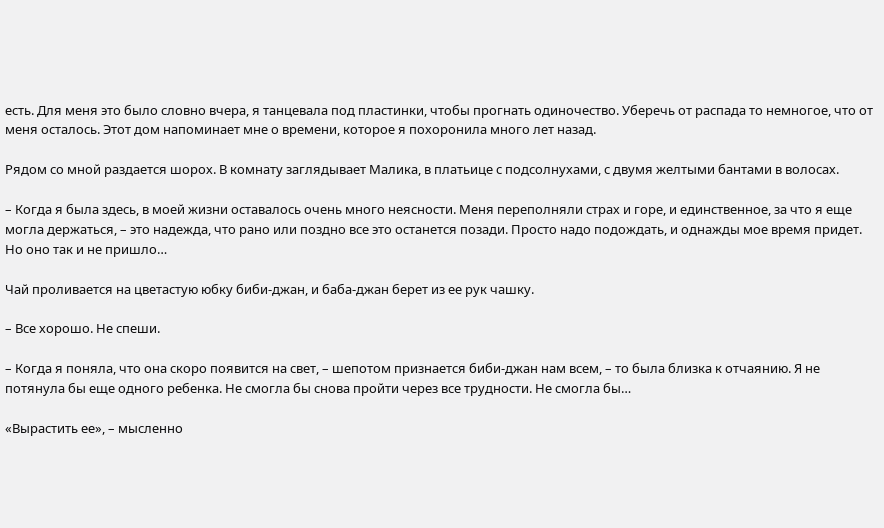есть. Для меня это было словно вчера, я танцевала под пластинки, чтобы прогнать одиночество. Уберечь от распада то немногое, что от меня осталось. Этот дом напоминает мне о времени, которое я похоронила много лет назад.

Рядом со мной раздается шорох. В комнату заглядывает Малика, в платьице с подсолнухами, с двумя желтыми бантами в волосах.

– Когда я была здесь, в моей жизни оставалось очень много неясности. Меня переполняли страх и горе, и единственное, за что я еще могла держаться, – это надежда, что рано или поздно все это останется позади. Просто надо подождать, и однажды мое время придет. Но оно так и не пришло…

Чай проливается на цветастую юбку биби-джан, и баба-джан берет из ее рук чашку.

– Все хорошо. Не спеши.

– Когда я поняла, что она скоро появится на свет, – шепотом признается биби-джан нам всем, – то была близка к отчаянию. Я не потянула бы еще одного ребенка. Не смогла бы снова пройти через все трудности. Не смогла бы…

«Вырастить ее», – мысленно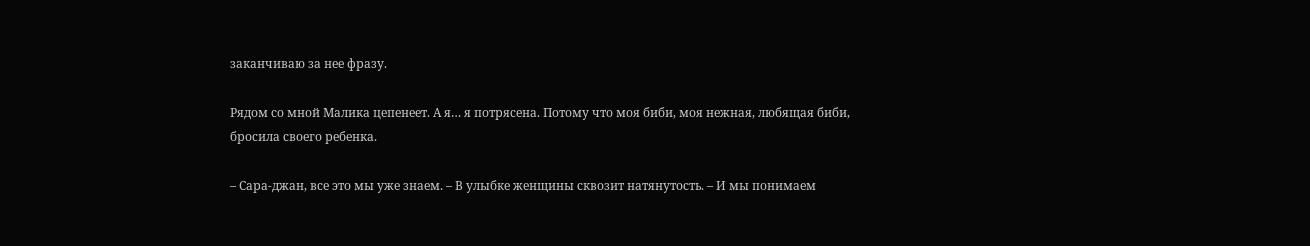заканчиваю за нее фразу.

Рядом со мной Малика цепенеет. А я… я потрясена. Потому что моя биби, моя нежная, любящая биби, бросила своего ребенка.

– Сара-джан, все это мы уже знаем. – В улыбке женщины сквозит натянутость. – И мы понимаем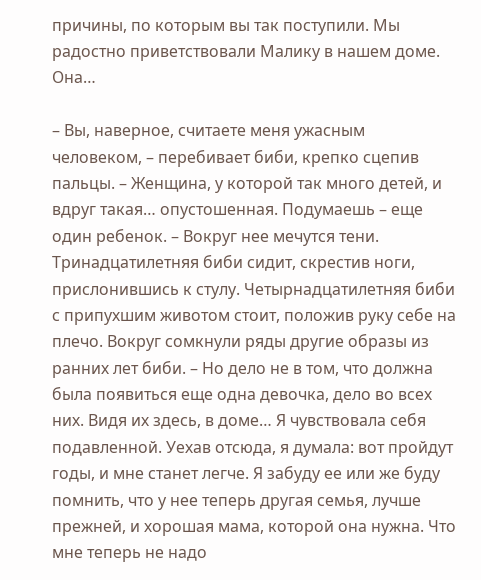причины, по которым вы так поступили. Мы радостно приветствовали Малику в нашем доме. Она…

– Вы, наверное, считаете меня ужасным человеком, – перебивает биби, крепко сцепив пальцы. – Женщина, у которой так много детей, и вдруг такая… опустошенная. Подумаешь – еще один ребенок. – Вокруг нее мечутся тени. Тринадцатилетняя биби сидит, скрестив ноги, прислонившись к стулу. Четырнадцатилетняя биби с припухшим животом стоит, положив руку себе на плечо. Вокруг сомкнули ряды другие образы из ранних лет биби. – Но дело не в том, что должна была появиться еще одна девочка, дело во всех них. Видя их здесь, в доме… Я чувствовала себя подавленной. Уехав отсюда, я думала: вот пройдут годы, и мне станет легче. Я забуду ее или же буду помнить, что у нее теперь другая семья, лучше прежней, и хорошая мама, которой она нужна. Что мне теперь не надо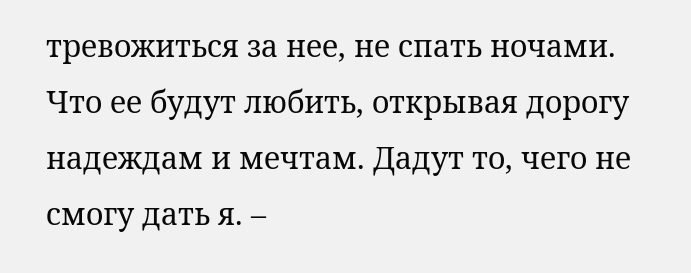тревожиться за нее, не спать ночами. Что ее будут любить, открывая дорогу надеждам и мечтам. Дадут то, чего не смогу дать я. –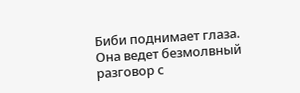Биби поднимает глаза. Она ведет безмолвный разговор с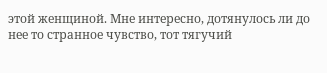этой женщиной. Мне интересно, дотянулось ли до нее то странное чувство, тот тягучий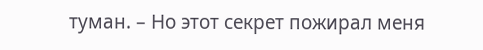туман. – Но этот секрет пожирал меня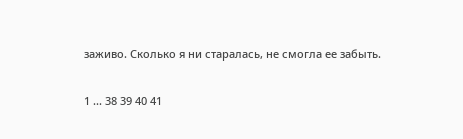заживо. Сколько я ни старалась, не смогла ее забыть.

1 ... 38 39 40 41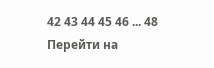42 43 44 45 46 ... 48
Перейти на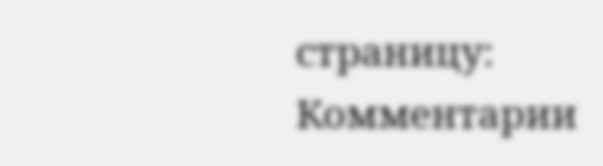страницу:
Комментарии